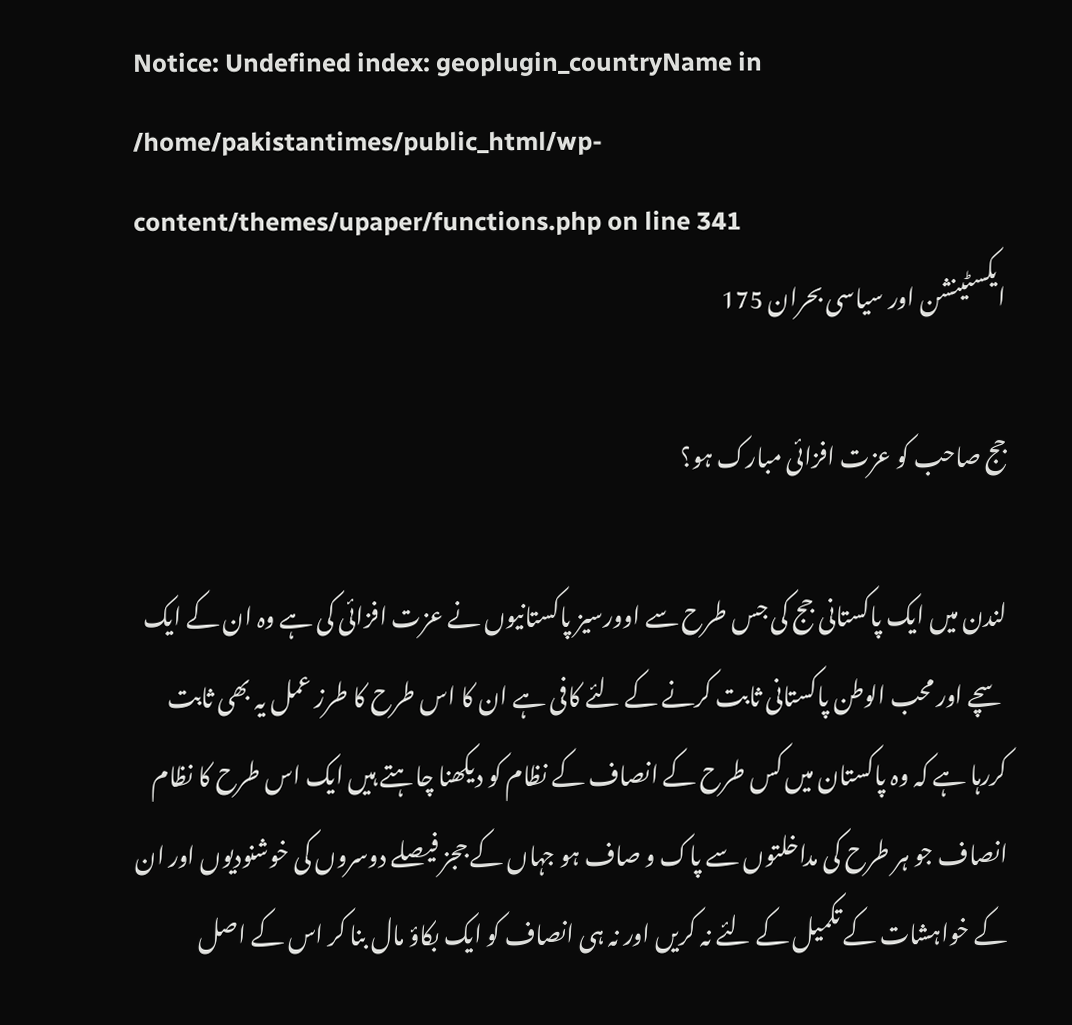Notice: Undefined index: geoplugin_countryName in /home/pakistantimes/public_html/wp-content/themes/upaper/functions.php on line 341
ایکسٹینشن اور سیاسی بحران 175

جج صاحب کو عزت افزائی مبارک ہو؟

لندن میں ایک پاکستانی جج کی جس طرح سے اوورسیز پاکستانیوں نے عزت افزائی کی ہے وہ ان کے ایک سچے اور محب الوطن پاکستانی ثابت کرنے کے لئے کافی ہے ان کا اس طرح کا طرز عمل یہ بھی ثابت کررہا ہے کہ وہ پاکستان میں کس طرح کے انصاف کے نظام کو دیکھنا چاہتے ہیں ایک اس طرح کا نظام انصاف جو ہر طرح کی مداخلتوں سے پاک و صاف ہو جہاں کے ججز فیصلے دوسروں کی خوشنودیوں اور ان کے خواہشات کے تکمیل کے لئے نہ کریں اور نہ ہی انصاف کو ایک بکاؤ مال بنا کر اس کے اصل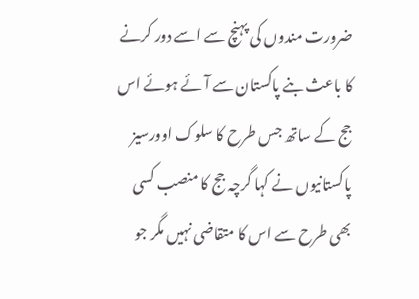ضرورت مندوں کی پہنچ سے اسے دور کرنے کا باعث بنے پاکستان سے آئے ہوئے اس جج کے ساتھ جس طرح کا سلوک اوورسیز پاکستانیوں نے کہا گرچہ جج کا منصب کسی بھی طرح سے اس کا متقاضی نہیں مگر جو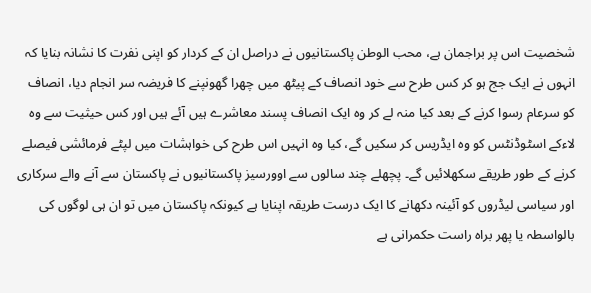شخصیت اس پر براجمان ہے، محب الوطن پاکستانیوں نے دراصل ان کے کردار کو اپنی نفرت کا نشانہ بنایا کہ انہوں نے ایک جج ہو کر کس طرح سے خود انصاف کے پیٹھ میں چھرا گھونپنے کا فریضہ سر انجام دیا، انصاف کو سرعام رسوا کرنے کے بعد کیا منہ لے کر وہ ایک انصاف پسند معاشرے ہیں آئے ہیں اور کس حیثیت سے وہ لاءکے اسٹوڈنٹس کو وہ ایڈریس کر سکیں گے، کیا وہ انہیں اس طرح کی خواہشات میں لپٹے فرمائشی فیصلے کرنے کے طور طریقے سکھلائیں گے۔ پچھلے چند سالوں سے اوورسیز پاکستانیوں نے پاکستان سے آنے والے سرکاری اور سیاسی لیڈروں کو آئینہ دکھانے کا ایک درست طریقہ اپنایا ہے کیونکہ پاکستان میں تو ان ہی لوگوں کی بالواسطہ یا پھر براہ راست حکمرانی ہے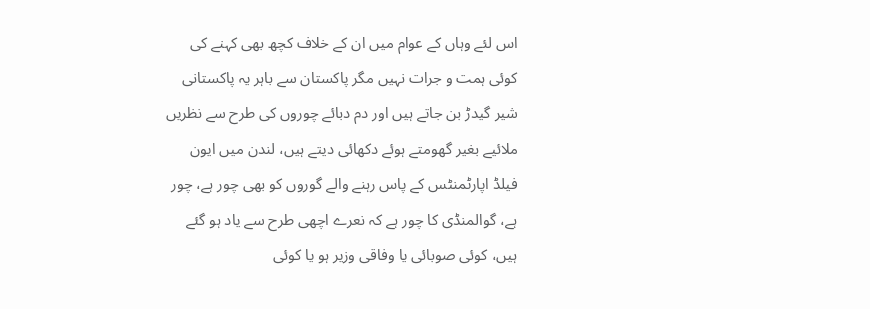اس لئے وہاں کے عوام میں ان کے خلاف کچھ بھی کہنے کی کوئی ہمت و جرات نہیں مگر پاکستان سے باہر یہ پاکستانی شیر گیدڑ بن جاتے ہیں اور دم دبائے چوروں کی طرح سے نظریں ملائیے بغیر گھومتے ہوئے دکھائی دیتے ہیں، لندن میں ایون فیلڈ اپارٹمنٹس کے پاس رہنے والے گوروں کو بھی چور ہے، چور ہے، گوالمنڈی کا چور ہے کہ نعرے اچھی طرح سے یاد ہو گئے ہیں، کوئی صوبائی یا وفاقی وزیر ہو یا کوئی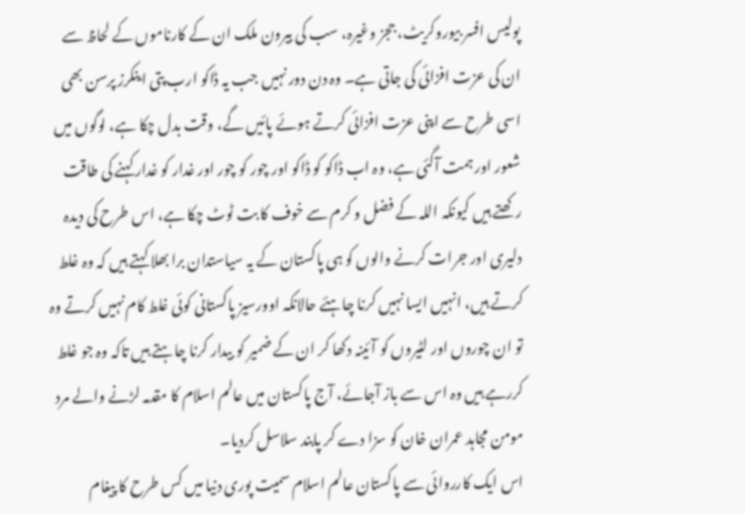پولیس افسر بیوروکریٹ، ججز وغیرہ، سب کی بیرون ملک ان کے کارناموں کے لحاظ سے ان کی عزت افزائی کی جاتی ہے۔ وہ دن دور نہیں جب یہ ڈاکو ارب پتی اینکرز پرسن بھی اسی طرح سے اپنی عزت افزائی کرتے ہوئے پائیں گے، وقت بدل چکا ہے، لوگوں میں شعور اور ہمت آگئی ہے، وہ اب ڈاکو کو ڈاکو اور چور کو چور اور غدار کو غدار کہنے کی طاقت رکھتے ہیں کیونکہ اللہ کے فضل و کرم سے خوف کا بت ٹوٹ چکا ہے، اس طرح کی دیدہ دلیری اور جرات کرنے والوں کو ہی پاکستان کے یہ سیاستدان برا بھلا کہتے ہیں کہ وہ غلط کرتے ہیں، انہیں ایسا نہیں کرنا چاہئے حالانکہ اوورسیز پاکستانی کوئی غلط کام نہیں کرتے وہ تو ان چوروں اور لٹیروں کو آئینہ دکھا کر ان کے ضمیر کو بیدار کرنا چاہتے ہیں تاکہ وہ جو غلط کررہے ہیں وہ اس سے باز آجائے، آج پاکستان میں عالم اسلام کا مقدمہ لڑنے والے مرد مومن مجاہد عمران خان کو سزا دے کر پابند سلاسل کردیا۔
اس ایک کارروائی سے پاکستان عالم اسلام سمیت پوری دنیا میں کس طرح کا پیغام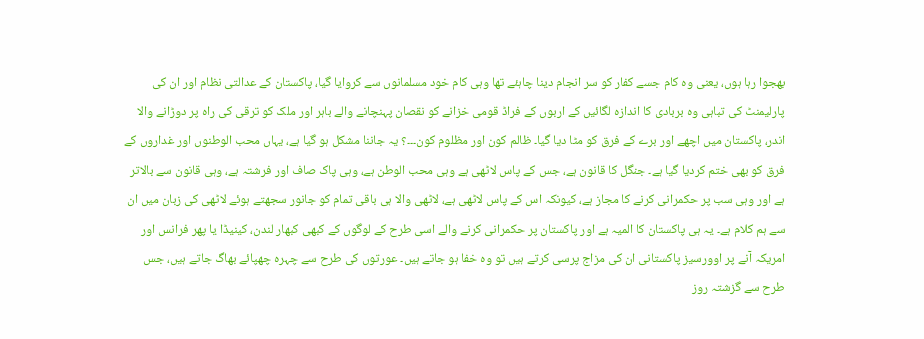بھجوا رہا ہوں، یعنی وہ کام جسے کفار کو سر انجام دینا چاہئے تھا وہی کام خود مسلمانوں سے کروایا گیا، پاکستان کے عدالتی نظام اور ان کی پارلیمنٹ کی تباہی وہ بربادی کا اندازہ لگائیں کے اربوں کے فراڈ قومی خزانے کو نقصان پہنچانے والے باہر اور ملک کو ترقی کی راہ پر دوڑانے والا اندر، پاکستان میں اچھے اور برے کے فرق کو مٹا دیا گیا۔ ظالم کون اور مظلوم کون۔۔۔؟ یہ جاننا مشکل ہو گیا ہے، یہاں محب الوطنوں اور غداروں کے فرق کو بھی ختم کردیا گیا ہے۔ جنگل کا قانون ہے، جس کے پاس لاٹھی ہے وہی محب الوطن ہے، وہی پاک صاف اور فرشتہ ہے، وہی قانون سے بالاتر ہے اور وہی سب پر حکمرانی کرنے کا مجاز ہے، کیونکہ اس کے پاس لاٹھی ہے، لاٹھی والا ہی باقی تمام کو جانور سجھتے ہوئے لاٹھی کی زبان میں ان سے ہم کلام ہے۔ یہ ہی پاکستان کا المیہ ہے اور پاکستان پر حکمرانی کرنے والے اسی طرح کے لوگوں کے کبھی کبھار لندن، کینیڈا یا پھر فرانس اور امریکہ آنے پر اوورسیز پاکستانی ان کی مزاج پرسی کرتے ہیں تو وہ خفا ہو جاتے ہیں۔ عورتوں کی طرح سے چہرہ چھپائے بھاگ جاتے ہیں، جس طرح سے گزشتہ روز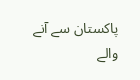پاکستان سے آنے والے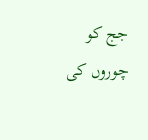جج کو چوروں کی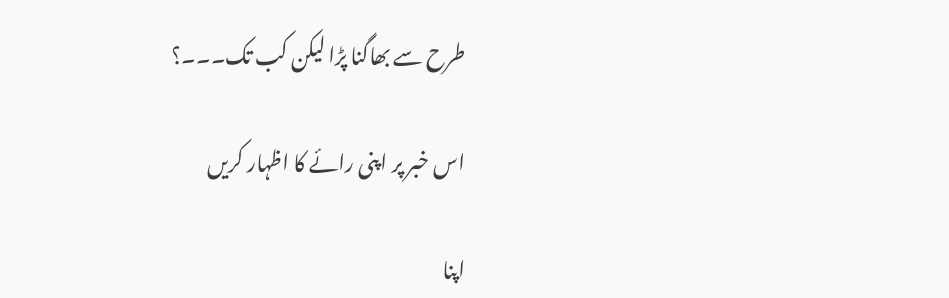طرح سے بھاگنا پڑا لیکن کب تک۔۔۔؟

اس خبر پر اپنی رائے کا اظہار کریں

اپنا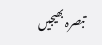تبصرہ بھیجیں